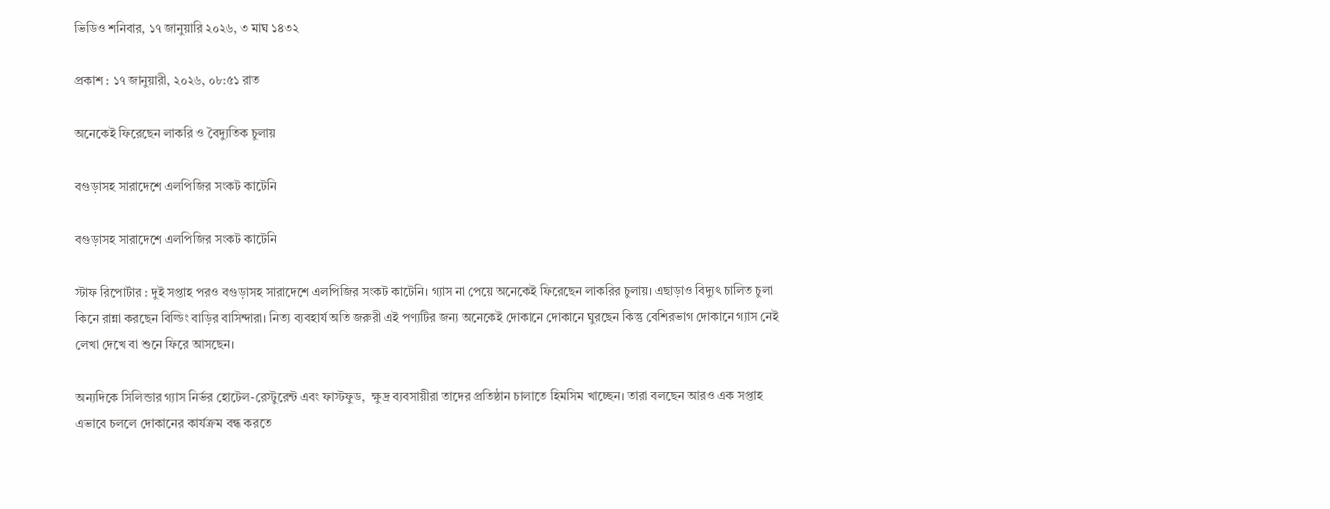ভিডিও শনিবার, ১৭ জানুয়ারি ২০২৬, ৩ মাঘ ১৪৩২

প্রকাশ : ১৭ জানুয়ারী, ২০২৬, ০৮:৫১ রাত

অনেকেই ফিরেছেন লাকরি ও বৈদ্যুতিক চুলায়

বগুড়াসহ সারাদেশে এলপিজির সংকট কাটেনি

বগুড়াসহ সারাদেশে এলপিজির সংকট কাটেনি

স্টাফ রিপোর্টার : দুই সপ্তাহ পরও বগুড়াসহ সারাদেশে এলপিজির সংকট কাটেনি। গ্যাস না পেয়ে অনেকেই ফিরেছেন লাকরির চুলায়। এছাড়াও বিদ্যুৎ চালিত চুলা কিনে রান্না করছেন বিল্ডিং বাড়ির বাসিন্দারা। নিত্য ব্যবহার্য অতি জরুরী এই পণ্যটির জন্য অনেকেই দোকানে দোকানে ঘুরছেন কিন্তু বেশিরভাগ দোকানে গ্যাস নেই লেখা দেখে বা শুনে ফিরে আসছেন।

অন্যদিকে সিলিন্ডার গ্যাস নির্ভর হোটেল-রেস্টুরেন্ট এবং ফাস্টফুড,  ক্ষুদ্র ব্যবসায়ীরা তাদের প্রতিষ্ঠান চালাতে হিমসিম খাচ্ছেন। তারা বলছেন আরও এক সপ্তাহ এভাবে চললে দোকানের কার্যক্রম বন্ধ করতে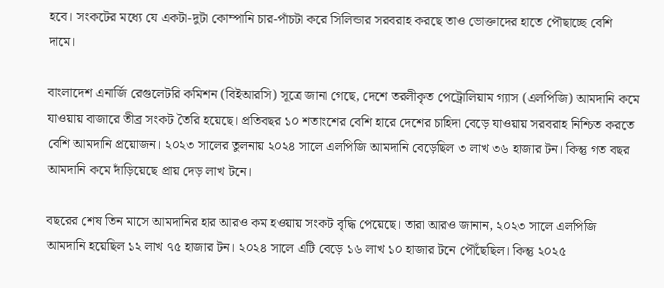হবে। সংকটের মধ্যে যে একটা-দুটা কোম্পানি চার-পাঁচটা করে সিলিন্ডার সরবরাহ করছে তাও ভোক্তাদের হাতে পৌছাচ্ছে বেশি দামে।

বাংলাদেশ এনার্জি রেগুলেটরি কমিশন (বিইআরসি) সূত্রে জানা গেছে, দেশে তরলীকৃত পেট্রোলিয়াম গ্যাস (এলপিজি) আমদানি কমে যাওয়ায় বাজারে তীব্র সংকট তৈরি হয়েছে। প্রতিবছর ১০ শতাংশের বেশি হারে দেশের চাহিদা বেড়ে যাওয়ায় সরবরাহ নিশ্চিত করতে বেশি আমদানি প্রয়োজন। ২০২৩ সালের তুলনায় ২০২৪ সালে এলপিজি আমদানি বেড়েছিল ৩ লাখ ৩৬ হাজার টন। কিন্তু গত বছর আমদানি কমে দাঁড়িয়েছে প্রায় দেড় লাখ টনে।

বছরের শেষ তিন মাসে আমদানির হার আরও কম হওয়ায় সংকট বৃদ্ধি পেয়েছে। তারা আরও জানান, ২০২৩ সালে এলপিজি আমদানি হয়েছিল ১২ লাখ ৭৫ হাজার টন। ২০২৪ সালে এটি বেড়ে ১৬ লাখ ১০ হাজার টনে পৌঁছেছিল। কিন্তু ২০২৫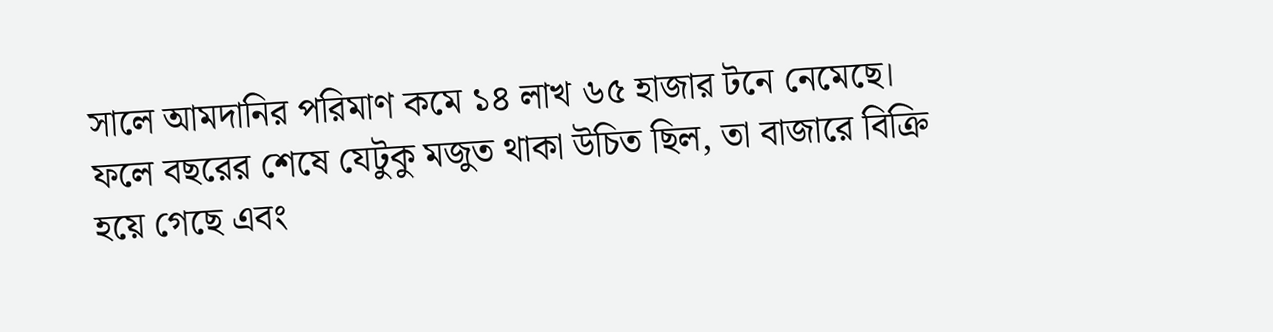সালে আমদানির পরিমাণ কমে ১৪ লাখ ৬৫ হাজার টনে নেমেছে। ফলে বছরের শেষে যেটুকু মজুত থাকা উচিত ছিল, তা বাজারে বিক্রি হয়ে গেছে এবং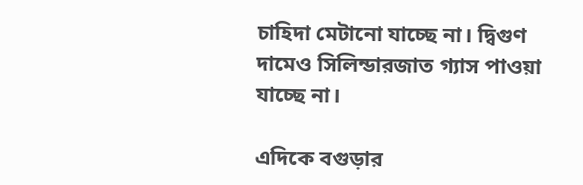চাহিদা মেটানো যাচ্ছে না। দ্বিগুণ দামেও সিলিন্ডারজাত গ্যাস পাওয়া যাচ্ছে না।

এদিকে বগুড়ার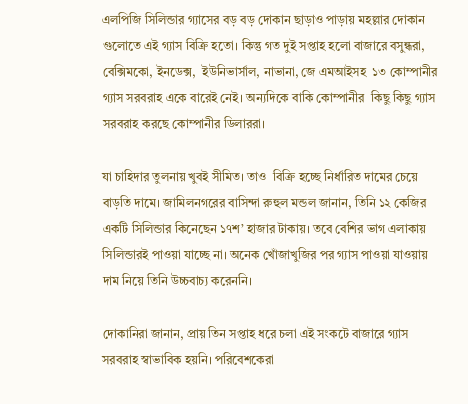এলপিজি সিলিন্ডার গ্যাসের বড় বড় দোকান ছাড়াও পাড়ায় মহল্লার দোকান গুলোতে এই গ্যাস বিক্রি হতো। কিন্তু গত দুই সপ্তাহ হলো বাজারে বসুন্ধরা, বেক্সিমকো, ইনডেক্স,  ইউনিভার্সাল, নাভানা, জে এমআইসহ  ১৩ কোম্পানীর গ্যাস সরবরাহ একে বারেই নেই। অন্যদিকে বাকি কোম্পানীর  কিছু কিছু গ্যাস সরবরাহ করছে কোম্পানীর ডিলাররা।

যা চাহিদার তুলনায় খুবই সীমিত। তাও  বিক্রি হচ্ছে নির্ধারিত দামের চেয়ে বাড়তি দামে। জামিলনগরের বাসিন্দা রুহুল মন্ডল জানান, তিনি ১২ কেজির একটি সিলিন্ডার কিনেছেন ১৭শ’ হাজার টাকায়। তবে বেশির ভাগ এলাকায় সিলিন্ডারই পাওয়া যাচ্ছে না। অনেক খোঁজাখুজির পর গ্যাস পাওয়া যাওয়ায় দাম নিয়ে তিনি উচ্চবাচ্য করেননি।

দোকানিরা জানান, প্রায় তিন সপ্তাহ ধরে চলা এই সংকটে বাজারে গ্যাস সরবরাহ স্বাভাবিক হয়নি। পরিবেশকেরা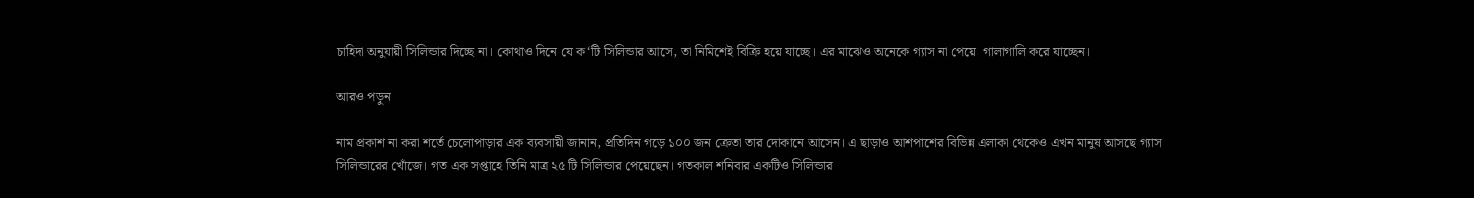চাহিদা অনুযায়ী সিলিন্ডার দিচ্ছে না। কোথাও দিনে যে ক‘টি সিলিন্ডার আসে, তা নিমিশেই বিক্রি হয়ে যাচ্ছে। এর মাঝেও অনেকে গ্যাস না পেয়ে  গালাগালি করে যাচ্ছেন।

আরও পড়ুন

নাম প্রকাশ না করা শর্তে চেলোপাড়ার এক ব্যবসায়ী জানান, প্রতিদিন গড়ে ১০০ জন ক্রেতা তার দোকানে আসেন। এ ছাড়াও আশপাশের বিভিন্ন এলাকা থেকেও এখন মানুষ আসছে গ্যাস সিলিন্ডারের খোঁজে। গত এক সপ্তাহে তিনি মাত্র ২৫ টি সিলিন্ডার পেয়েছেন। গতকাল শনিবার একটিও সিলিন্ডার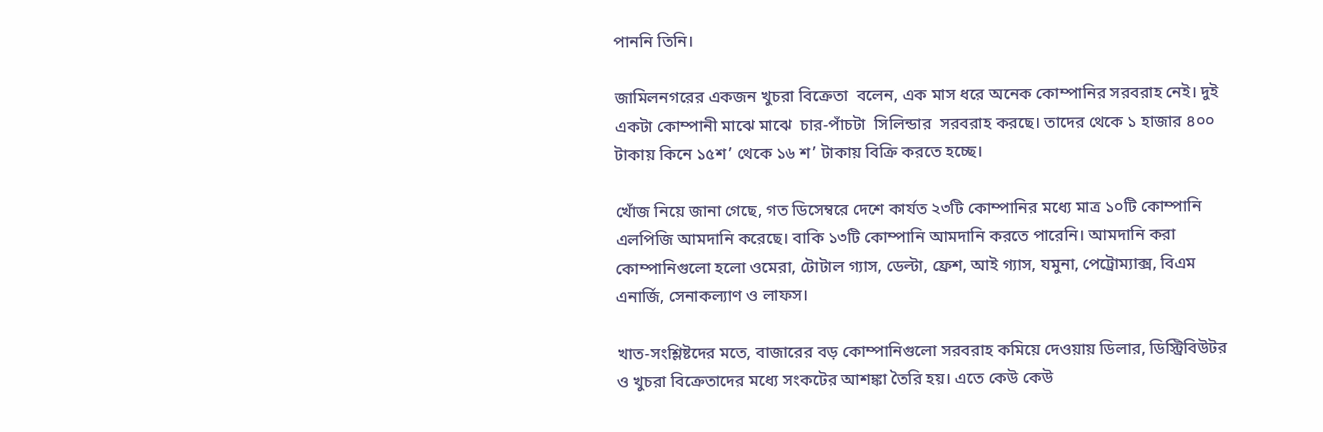পাননি তিনি।

জামিলনগরের একজন খুচরা বিক্রেতা  বলেন, এক মাস ধরে অনেক কোম্পানির সরবরাহ নেই। দুই একটা কোম্পানী মাঝে মাঝে  চার-পাঁচটা  সিলিন্ডার  সরবরাহ করছে। তাদের থেকে ১ হাজার ৪০০ টাকায় কিনে ১৫শ’ থেকে ১৬ শ’ টাকায় বিক্রি করতে হচ্ছে।

খোঁজ নিয়ে জানা গেছে, গত ডিসেম্বরে দেশে কার্যত ২৩টি কোম্পানির মধ্যে মাত্র ১০টি কোম্পানি এলপিজি আমদানি করেছে। বাকি ১৩টি কোম্পানি আমদানি করতে পারেনি। আমদানি করা কোম্পানিগুলো হলো ওমেরা, টোটাল গ্যাস, ডেল্টা, ফ্রেশ, আই গ্যাস, যমুনা, পেট্রোম্যাক্স, বিএম এনার্জি, সেনাকল্যাণ ও লাফস।

খাত-সংশ্লিষ্টদের মতে, বাজারের বড় কোম্পানিগুলো সরবরাহ কমিয়ে দেওয়ায় ডিলার, ডিস্ট্রিবিউটর ও খুচরা বিক্রেতাদের মধ্যে সংকটের আশঙ্কা তৈরি হয়। এতে কেউ কেউ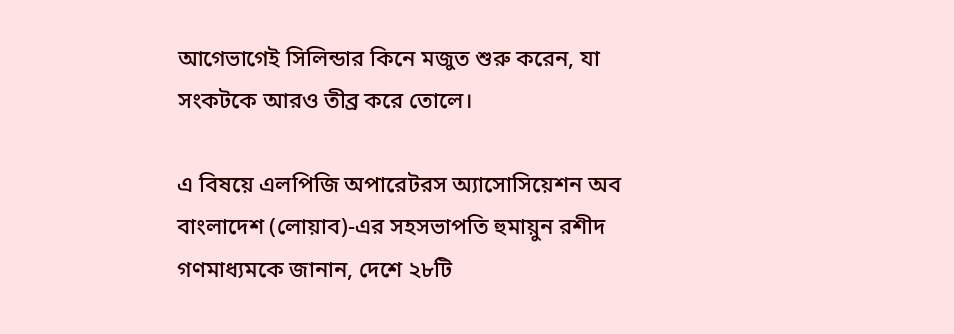আগেভাগেই সিলিন্ডার কিনে মজুত শুরু করেন, যা সংকটকে আরও তীব্র করে তোলে।

এ বিষয়ে এলপিজি অপারেটরস অ্যাসোসিয়েশন অব বাংলাদেশ (লোয়াব)-এর সহসভাপতি হুমায়ুন রশীদ গণমাধ্যমকে জানান, দেশে ২৮টি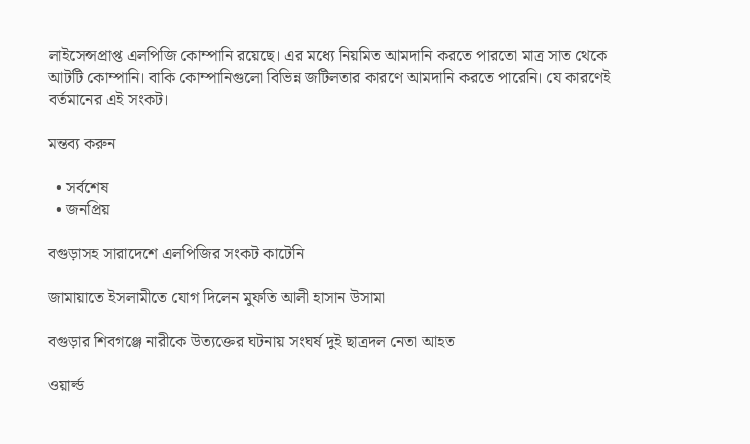লাইসেন্সপ্রাপ্ত এলপিজি কোম্পানি রয়েছে। এর মধ্যে নিয়মিত আমদানি করতে পারতো মাত্র সাত থেকে আটটি কোম্পানি। বাকি কোম্পানিগুলো বিভিন্ন জটিলতার কারণে আমদানি করতে পারেনি। যে কারণেই বর্তমানের এই সংকট।

মন্তব্য করুন

  • সর্বশেষ
  • জনপ্রিয়

বগুড়াসহ সারাদেশে এলপিজির সংকট কাটেনি

জামায়াতে ইসলামীতে যোগ দিলেন মুফতি আলী হাসান উসামা

বগুড়ার শিবগঞ্জে নারীকে উত্যক্তের ঘটনায় সংঘর্ষ দুই ছাত্রদল নেতা আহত

ওয়ার্ল্ড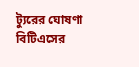ট্যুরের ঘোষণা বিটিএসের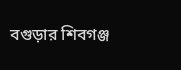বগুড়ার শিবগঞ্জ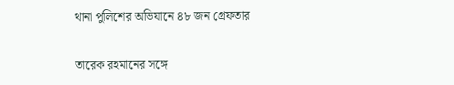থানা পুলিশের অভিযানে ৪৮ জন গ্রেফতার

তারেক রহমানের সঙ্গে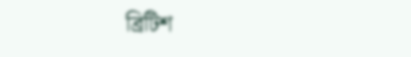ব্রিটিশ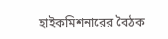হাইকমিশনারের বৈঠক